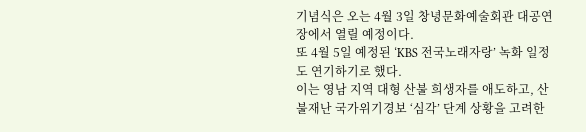기념식은 오는 4월 3일 창녕문화예술회관 대공연장에서 열릴 예정이다.
또 4월 5일 예정된 ‘KBS 전국노래자랑’ 녹화 일정도 연기하기로 했다.
이는 영남 지역 대형 산불 희생자를 애도하고, 산불재난 국가위기경보 ‘심각’ 단계 상황을 고려한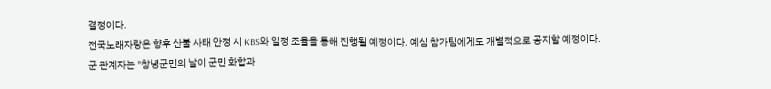결정이다.
전국노래자랑은 향후 산불 사태 안정 시 KBS와 일정 조율을 통해 진행될 예정이다. 예심 참가팀에게도 개별적으로 공지할 예정이다.
군 관계자는 "창녕군민의 날이 군민 화합과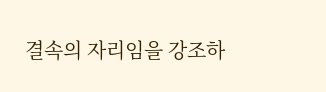결속의 자리임을 강조하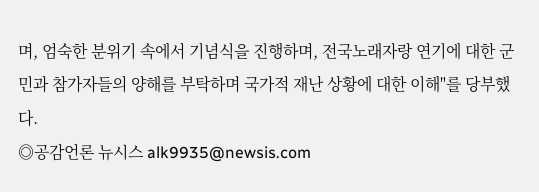며, 엄숙한 분위기 속에서 기념식을 진행하며, 전국노래자랑 연기에 대한 군민과 참가자들의 양해를 부탁하며 국가적 재난 상황에 대한 이해"를 당부했다.
◎공감언론 뉴시스 alk9935@newsis.com